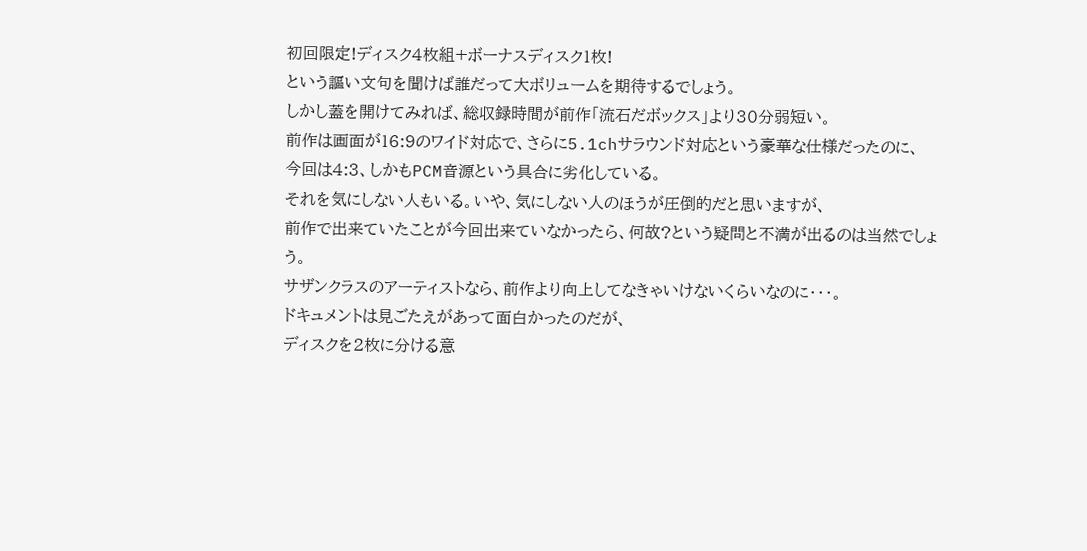初回限定!ディスク4枚組+ボーナスディスク1枚!
という謳い文句を聞けば誰だって大ボリュームを期待するでしょう。
しかし蓋を開けてみれば、総収録時間が前作「流石だボックス」より30分弱短い。
前作は画面が16:9のワイド対応で、さらに5.1chサラウンド対応という豪華な仕様だったのに、
今回は4:3、しかもPCM音源という具合に劣化している。
それを気にしない人もいる。いや、気にしない人のほうが圧倒的だと思いますが、
前作で出来ていたことが今回出来ていなかったら、何故?という疑問と不満が出るのは当然でしょう。
サザンクラスのアーティストなら、前作より向上してなきゃいけないくらいなのに・・・。
ドキュメントは見ごたえがあって面白かったのだが、
ディスクを2枚に分ける意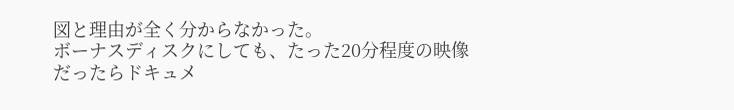図と理由が全く分からなかった。
ボーナスディスクにしても、たった20分程度の映像だったらドキュメ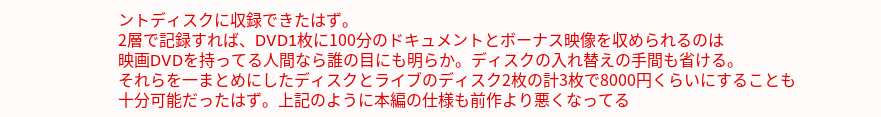ントディスクに収録できたはず。
2層で記録すれば、DVD1枚に100分のドキュメントとボーナス映像を収められるのは
映画DVDを持ってる人間なら誰の目にも明らか。ディスクの入れ替えの手間も省ける。
それらを一まとめにしたディスクとライブのディスク2枚の計3枚で8000円くらいにすることも
十分可能だったはず。上記のように本編の仕様も前作より悪くなってる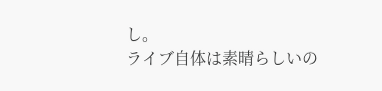し。
ライブ自体は素晴らしいの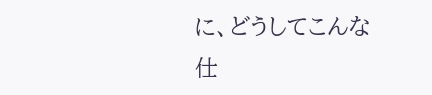に、どうしてこんな仕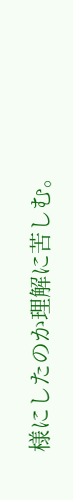様にしたのか理解に苦しむ。